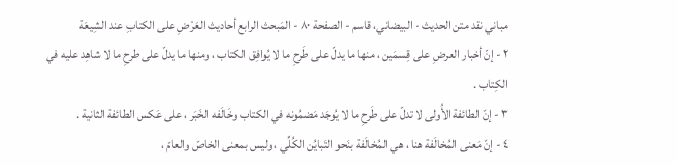مباني نقد متن الحديث - البيضاني، قاسم - الصفحة ٨٠ - المَبحث الرابع أحاديث العَرْضِ على الكتابِ عند الشِيعَة
٢ - إنّ أخبار العرضِ على قِسمَين ، منها ما يدلّ على طَرحِ ما لا يُوافِق الكتاب ، ومنها ما يدلّ على طرحِ ما لا شاهِد عليه في الكِتاب .
٣ - إنّ الطائفة الأُولى لا تدلّ على طَرحِ ما لا يُوجَد مَضمُونه في الكتاب وخَالَفه الخَبَر ، على عَكس الطائفة الثانية .
٤ - إنّ مَعنى المُخالَفة هنا ، هي المُخالَفة بنَحو التَبايُن الكُلِّي ، وليس بمعنى الخاصّ والعامّ ،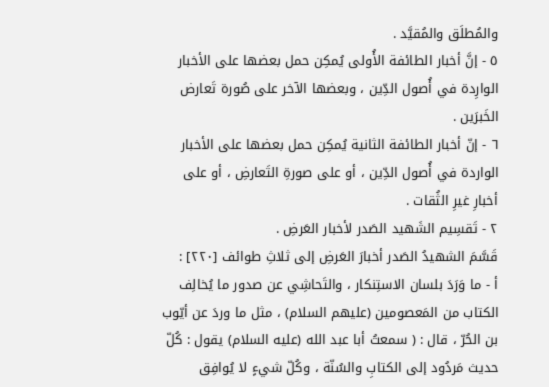والمُطلَق والمُقيَّد .
٥ - إنَّ أخبار الطائفة الأُولى يُمكِن حمل بعضها على الأخبار الوارِدة في أُصول الدِّين ، وبعضها الآخر على صُورة تَعارض الخَبرَين .
٦ - إنّ أخبار الطائفة الثانية يُمكِن حمل بعضها على الأخبار الواردة في أُصول الدِّين ، أو على صورةِ التَعارضِ ، أو على أخبارِ غيرِ الثُقات .
٢ - تَقسِيم الشَهيد الصَدر لأخبار العَرضِ .
قَسَّمَ الشهيدُ الصَدر أخبارَ العَرضِ إلى ثلاثِ طوائف [٢٢٠] :
أ - ما وَرَدَ بلسان الاستِنكار ، والتَحاشِي عن صدور ما يُخالِف الكتاب من المَعصومين (عليهم السلام) ، مثل ما وردَ عن أيّوب بن الحُرّ ، قال : ( سمعتُ أبا عبد الله (عليه السلام) يقول : كُلّ حديث مَردُود إلى الكتابِ والسُنّة ، وكُلّ شيءٍ لا يُوافِق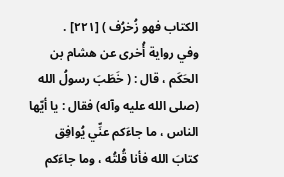الكتاب فهو زُخرُف ) [٢٢١] .
وفي رواية أُخرى عن هشام بن الحَكَم ، قال : ( خَطَبَ رسولُ الله (صلى الله عليه وآله) فقال : يا أيّها الناس ، ما جاءَكم عنِّي يُوافِق كتابَ الله فأنا قُلتُه ، وما جاءَكم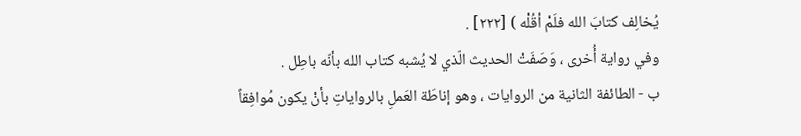يُخالِف كتابَ الله فلَمْ أقُلْه ) [٢٢٢] .
وفي رواية أُخرى ، وَصَفَتْ الحديث الّذي لا يُشبه كتاب الله بأنّه باطِل .
ب - الطائفة الثانية من الروايات ، وهو إناطَة العَملِ بالرواياتِ بأنْ يكون مُوافِقاً